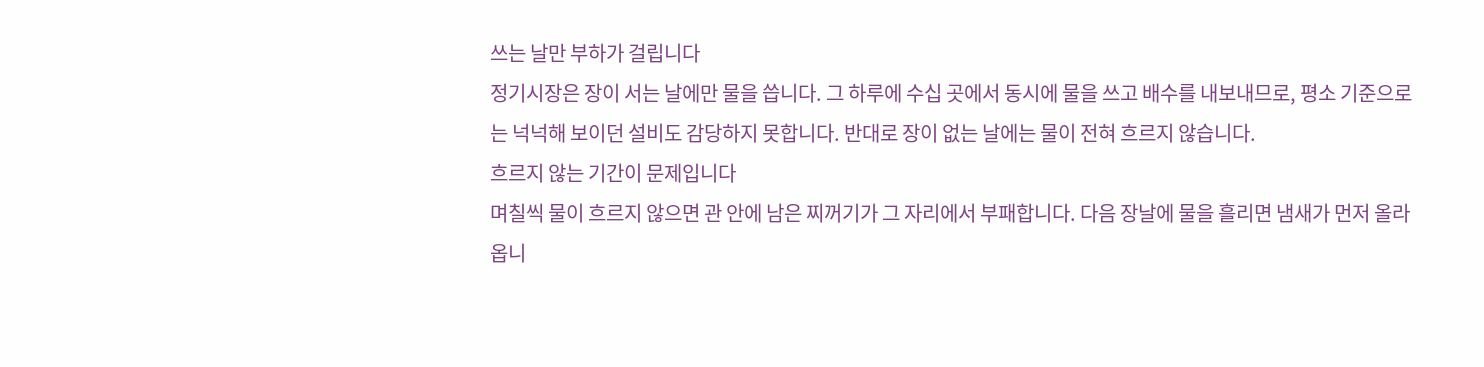쓰는 날만 부하가 걸립니다
정기시장은 장이 서는 날에만 물을 씁니다. 그 하루에 수십 곳에서 동시에 물을 쓰고 배수를 내보내므로, 평소 기준으로는 넉넉해 보이던 설비도 감당하지 못합니다. 반대로 장이 없는 날에는 물이 전혀 흐르지 않습니다.
흐르지 않는 기간이 문제입니다
며칠씩 물이 흐르지 않으면 관 안에 남은 찌꺼기가 그 자리에서 부패합니다. 다음 장날에 물을 흘리면 냄새가 먼저 올라옵니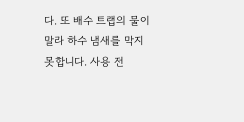다. 또 배수 트랩의 물이 말라 하수 냄새를 막지 못합니다. 사용 전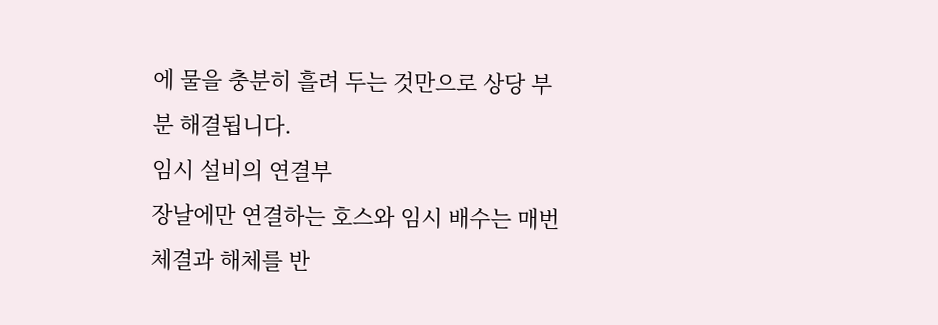에 물을 충분히 흘려 두는 것만으로 상당 부분 해결됩니다.
임시 설비의 연결부
장날에만 연결하는 호스와 임시 배수는 매번 체결과 해체를 반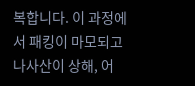복합니다. 이 과정에서 패킹이 마모되고 나사산이 상해, 어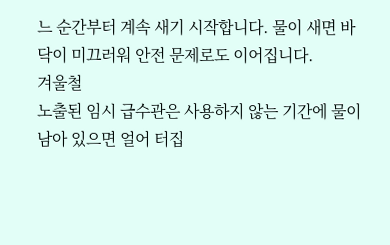느 순간부터 계속 새기 시작합니다. 물이 새면 바닥이 미끄러워 안전 문제로도 이어집니다.
겨울철
노출된 임시 급수관은 사용하지 않는 기간에 물이 남아 있으면 얼어 터집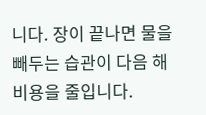니다. 장이 끝나면 물을 빼두는 습관이 다음 해 비용을 줄입니다.